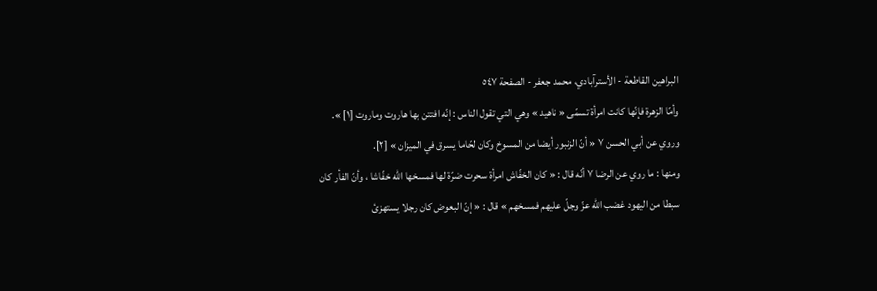البراهين القاطعة - الأسترآبادي، محمد جعفر - الصفحة ٥٤٧
وأمّا الزهرة فإنّها كانت امرأة تسمّى « ناهيد » وهي التي تقول الناس : إنّه افتتن بها هاروت وماروت [١] ».
وروي عن أبي الحسن ٧ « أنّ الزنبور أيضا من المسوخ وكان لحّاما يسرق في الميزان » [٢].
ومنها : ما روي عن الرضا ٧ أنّه قال : « كان الخفّاش امرأة سحرت ضرّة لها فمسخها الله خفّاشا ، وأنّ الفأر كان سبطا من اليهود غضب الله عزّ وجلّ عليهم فمسخهم » قال : « إنّ البعوض كان رجلا يستهزئ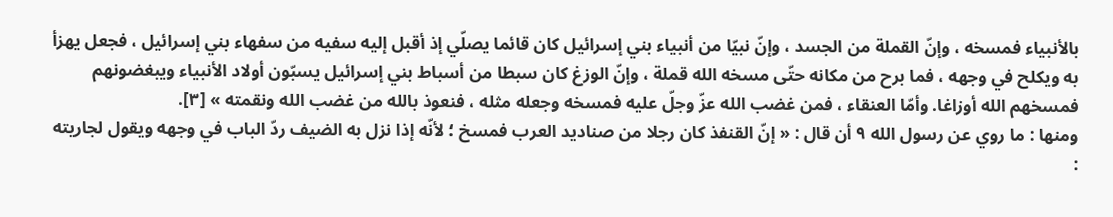بالأنبياء فمسخه ، وإنّ القملة من الجسد ، وإنّ نبيّا من أنبياء بني إسرائيل كان قائما يصلّي إذ أقبل إليه سفيه من سفهاء بني إسرائيل ، فجعل يهزأ به ويكلح في وجهه ، فما برح من مكانه حتّى مسخه الله قملة ، وإنّ الوزغ كان سبطا من أسباط بني إسرائيل يسبّون أولاد الأنبياء ويبغضونهم فمسخهم الله أوزاغا. وأمّا العنقاء ، فمن غضب الله عزّ وجلّ عليه فمسخه وجعله مثله ، فنعوذ بالله من غضب الله ونقمته » [٣].
ومنها : ما روي عن رسول الله ٩ أن قال : « إنّ القنفذ كان رجلا من صناديد العرب فمسخ ؛ لأنّه إذا نزل به الضيف ردّ الباب في وجهه ويقول لجاريته :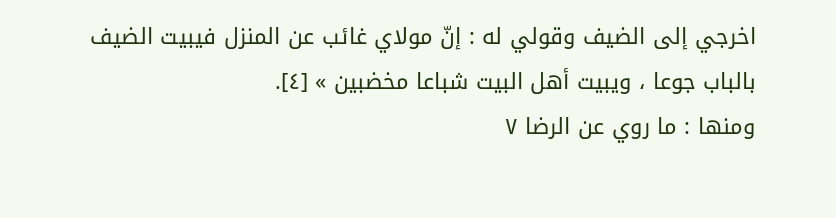اخرجي إلى الضيف وقولي له : إنّ مولاي غائب عن المنزل فيبيت الضيف بالباب جوعا ، ويبيت أهل البيت شباعا مخضبين » [٤].
ومنها : ما روي عن الرضا ٧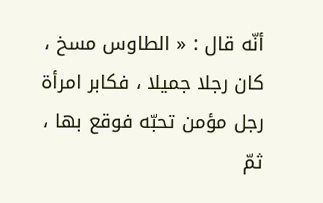أنّه قال : « الطاوس مسخ ، كان رجلا جميلا ، فكابر امرأة رجل مؤمن تحبّه فوقع بها ، ثمّ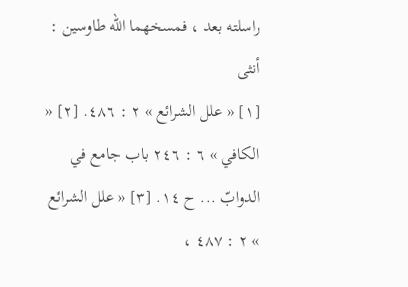راسلته بعد ، فمسخهما الله طاوسين : أنثى
[١] « علل الشرائع » ٢ : ٤٨٦. [٢] « الكافي » ٦ : ٢٤٦ باب جامع في الدوابّ ... ح ١٤. [٣] « علل الشرائع » ٢ : ٤٨٧ ،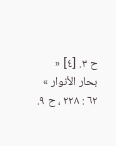ح ٣. [٤] « بحار الأنوار » ٦٢ : ٢٢٨ ، ح ٩.